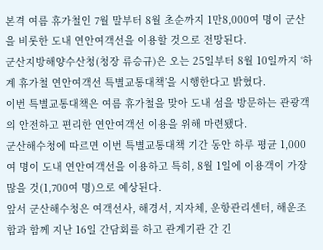본격 여름 휴가철인 7월 말부터 8월 초순까지 1만8,000여 명이 군산을 비롯한 도내 연안여객선을 이용할 것으로 전망된다.
군산지방해양수산청(청장 류승규)은 오는 25일부터 8월 10일까지 ‘하계 휴가철 연안여객선 특별교통대책’을 시행한다고 밝혔다.
이번 특별교통대책은 여름 휴가철을 맞아 도내 섬을 방문하는 관광객의 안전하고 편리한 연안여객선 이용을 위해 마련됐다.
군산해수청에 따르면 이번 특별교통대책 기간 동안 하루 평균 1,000여 명이 도내 연안여객선을 이용하고 특히, 8월 1일에 이용객이 가장 많을 것(1,700여 명)으로 예상된다.
앞서 군산해수청은 여객선사, 해경서, 지자체, 운항관리센터, 해운조합과 함께 지난 16일 간담회를 하고 관계기관 간 긴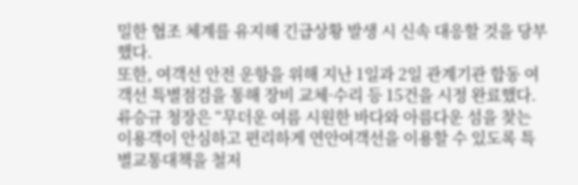밀한 협조 체계를 유지해 긴급상황 발생 시 신속 대응할 것을 당부했다.
또한, 여객선 안전 운항을 위해 지난 1일과 2일 관계기관 합동 여객선 특별점검을 통해 장비 교체·수리 등 15건을 시정 완료했다.
류승규 청장은 “무더운 여름 시원한 바다와 아름다운 섬을 찾는 이용객이 안심하고 편리하게 연안여객선을 이용할 수 있도록 특별교통대책을 철저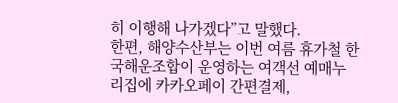히 이행해 나가겠다”고 말했다.
한편, 해양수산부는 이번 여름 휴가철 한국해운조합이 운영하는 여객선 예매누리집에 카카오페이 간편결제,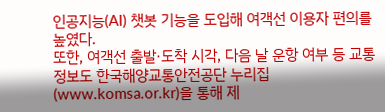인공지능(AI) 챗봇 기능을 도입해 여객선 이용자 편의를 높였다.
또한, 여객선 출발·도착 시각, 다음 날 운항 여부 등 교통정보도 한국해양교통안전공단 누리집(www.komsa.or.kr)을 통해 제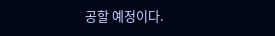공할 예정이다.